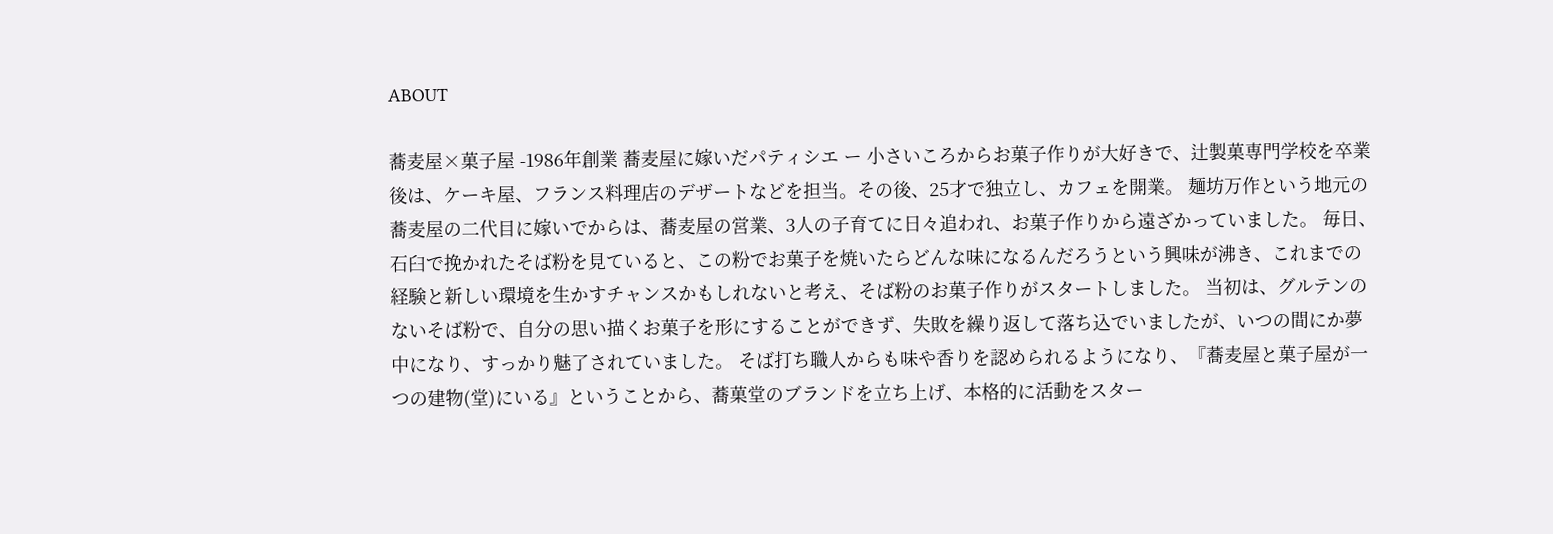ABOUT

蕎麦屋×菓子屋 -1986年創業 蕎麦屋に嫁いだパティシエ ー 小さいころからお菓子作りが大好きで、辻製菓専門学校を卒業後は、ケーキ屋、フランス料理店のデザートなどを担当。その後、25才で独立し、カフェを開業。 麺坊万作という地元の蕎麦屋の二代目に嫁いでからは、蕎麦屋の営業、3人の子育てに日々追われ、お菓子作りから遠ざかっていました。 毎日、石臼で挽かれたそば粉を見ていると、この粉でお菓子を焼いたらどんな味になるんだろうという興味が沸き、これまでの経験と新しい環境を生かすチャンスかもしれないと考え、そば粉のお菓子作りがスタートしました。 当初は、グルテンのないそば粉で、自分の思い描くお菓子を形にすることができず、失敗を繰り返して落ち込でいましたが、いつの間にか夢中になり、すっかり魅了されていました。 そば打ち職人からも味や香りを認められるようになり、『蕎麦屋と菓子屋が一つの建物(堂)にいる』ということから、蕎菓堂のブランドを立ち上げ、本格的に活動をスター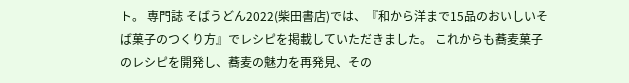ト。 専門誌 そばうどん2022(柴田書店)では、『和から洋まで15品のおいしいそば菓子のつくり方』でレシピを掲載していただきました。 これからも蕎麦菓子のレシピを開発し、蕎麦の魅力を再発見、その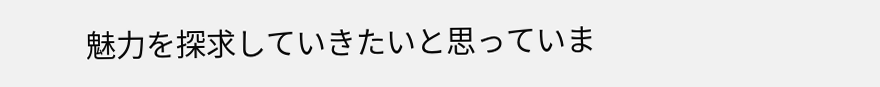魅力を探求していきたいと思っていま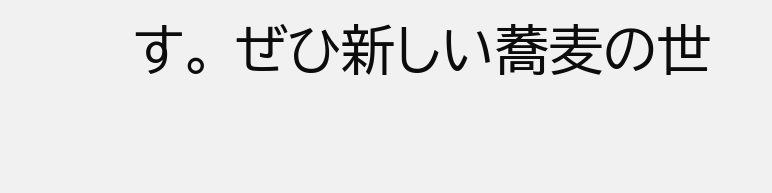す。 ぜひ新しい蕎麦の世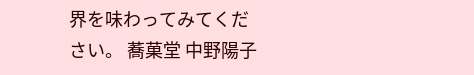界を味わってみてください。 蕎菓堂 中野陽子